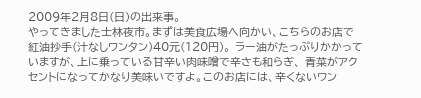2009年2月8日(日)の出来事。
やってきました士林夜市。まずは美食広場へ向かい、こちらのお店で紅油抄手(汁なしワンタン)40元(120円)。 ラー油がたっぷりかかっていますが、上に乗っている甘辛い肉味噌で辛さも和らぎ、 青菜がアクセントになってかなり美味いですよ。このお店には、辛くないワン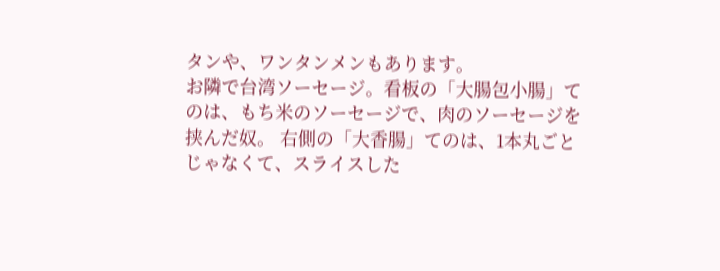タンや、ワンタンメンもあります。
お隣で台湾ソーセージ。看板の「大腸包小腸」てのは、もち米のソーセージで、肉のソーセージを挟んだ奴。 右側の「大香腸」てのは、1本丸ごとじゃなくて、スライスした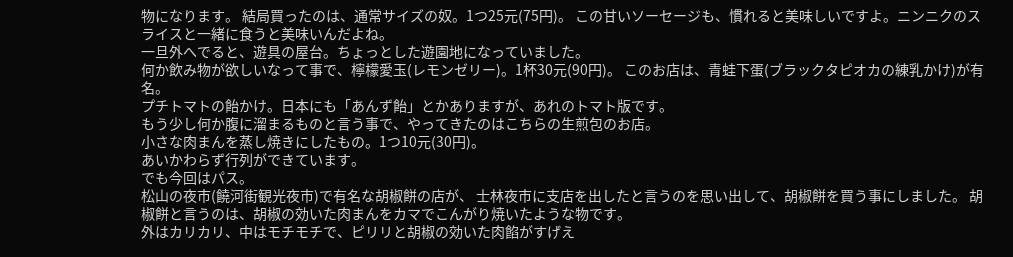物になります。 結局買ったのは、通常サイズの奴。1つ25元(75円)。 この甘いソーセージも、慣れると美味しいですよ。ニンニクのスライスと一緒に食うと美味いんだよね。
一旦外へでると、遊具の屋台。ちょっとした遊園地になっていました。
何か飲み物が欲しいなって事で、檸檬愛玉(レモンゼリー)。1杯30元(90円)。 このお店は、青蛙下蛋(ブラックタピオカの練乳かけ)が有名。
プチトマトの飴かけ。日本にも「あんず飴」とかありますが、あれのトマト版です。
もう少し何か腹に溜まるものと言う事で、やってきたのはこちらの生煎包のお店。
小さな肉まんを蒸し焼きにしたもの。1つ10元(30円)。
あいかわらず行列ができています。
でも今回はパス。
松山の夜市(饒河街観光夜市)で有名な胡椒餅の店が、 士林夜市に支店を出したと言うのを思い出して、胡椒餅を買う事にしました。 胡椒餅と言うのは、胡椒の効いた肉まんをカマでこんがり焼いたような物です。
外はカリカリ、中はモチモチで、ピリリと胡椒の効いた肉餡がすげえ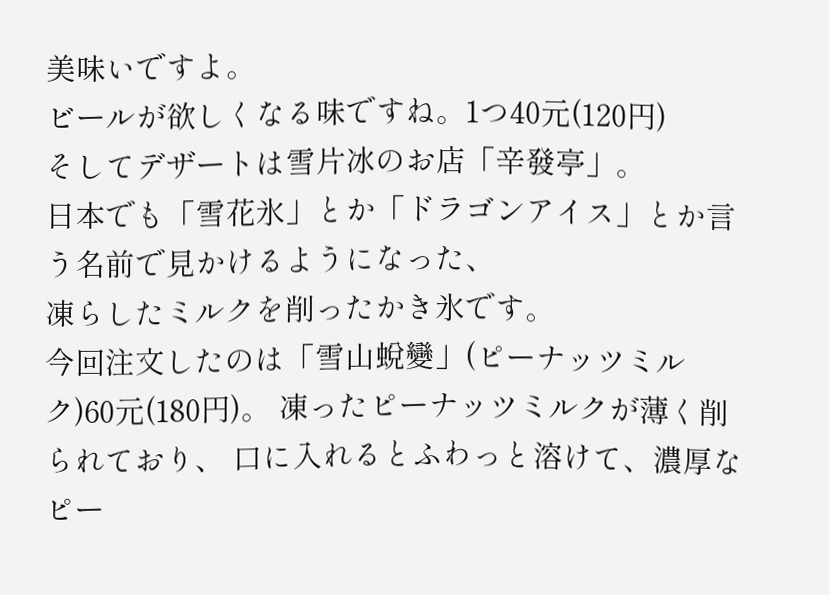美味いですよ。
ビールが欲しくなる味ですね。1つ40元(120円)
そしてデザートは雪片冰のお店「辛發亭」。
日本でも「雪花氷」とか「ドラゴンアイス」とか言う名前で見かけるようになった、
凍らしたミルクを削ったかき氷です。
今回注文したのは「雪山蛻變」(ピーナッツミルク)60元(180円)。 凍ったピーナッツミルクが薄く削られており、 口に入れるとふわっと溶けて、濃厚なピー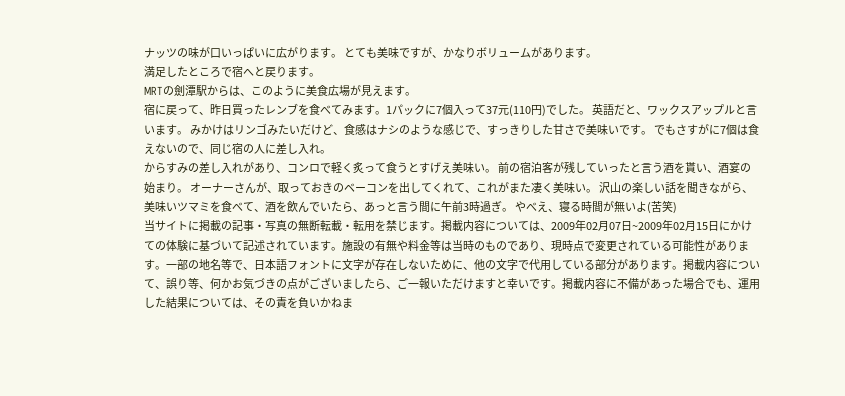ナッツの味が口いっぱいに広がります。 とても美味ですが、かなりボリュームがあります。
満足したところで宿へと戻ります。
MRTの劍潭駅からは、このように美食広場が見えます。
宿に戻って、昨日買ったレンブを食べてみます。1パックに7個入って37元(110円)でした。 英語だと、ワックスアップルと言います。 みかけはリンゴみたいだけど、食感はナシのような感じで、すっきりした甘さで美味いです。 でもさすがに7個は食えないので、同じ宿の人に差し入れ。
からすみの差し入れがあり、コンロで軽く炙って食うとすげえ美味い。 前の宿泊客が残していったと言う酒を貰い、酒宴の始まり。 オーナーさんが、取っておきのベーコンを出してくれて、これがまた凄く美味い。 沢山の楽しい話を聞きながら、美味いツマミを食べて、酒を飲んでいたら、あっと言う間に午前3時過ぎ。 やべえ、寝る時間が無いよ(苦笑)
当サイトに掲載の記事・写真の無断転載・転用を禁じます。掲載内容については、2009年02月07日~2009年02月15日にかけての体験に基づいて記述されています。施設の有無や料金等は当時のものであり、現時点で変更されている可能性があります。一部の地名等で、日本語フォントに文字が存在しないために、他の文字で代用している部分があります。掲載内容について、誤り等、何かお気づきの点がございましたら、ご一報いただけますと幸いです。掲載内容に不備があった場合でも、運用した結果については、その責を負いかねま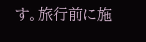す。旅行前に施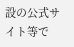設の公式サイト等で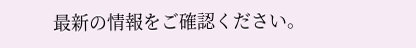最新の情報をご確認ください。